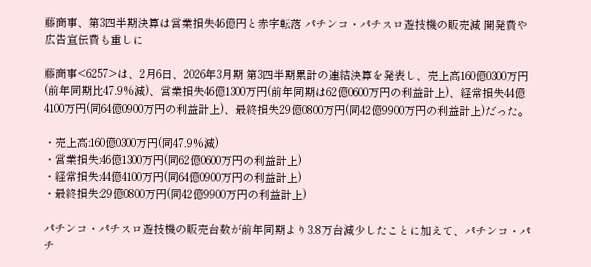藤商事、第3四半期決算は営業損失46億円と赤字転落 パチンコ・パチスロ遊技機の販売減 開発費や広告宣伝費も重しに

藤商事<6257>は、2月6日、2026年3月期 第3四半期累計の連結決算を発表し、売上高160億0300万円(前年同期比47.9%減)、営業損失46億1300万円(前年同期は62億0600万円の利益計上)、経常損失44億4100万円(同64億0900万円の利益計上)、最終損失29億0800万円(同42億9900万円の利益計上)だった。

・売上高:160億0300万円(同47.9%減)
・営業損失:46億1300万円(同62億0600万円の利益計上)
・経常損失:44億4100万円(同64億0900万円の利益計上)
・最終損失:29億0800万円(同42億9900万円の利益計上)

パチンコ・パチスロ遊技機の販売台数が前年同期より3.8万台減少したことに加えて、パチンコ・パチ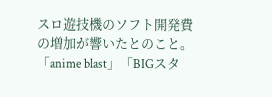スロ遊技機のソフト開発費の増加が響いたとのこと。「anime blast」「BIGスタ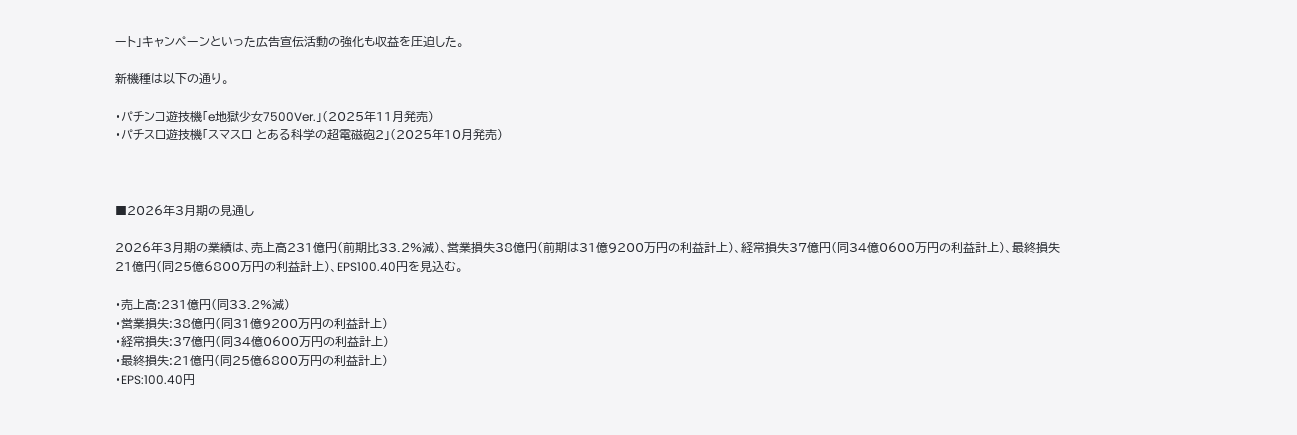ート」キャンペーンといった広告宣伝活動の強化も収益を圧迫した。

新機種は以下の通り。

・パチンコ遊技機「e地獄少女7500Ver.」(2025年11月発売)
・パチスロ遊技機「スマスロ とある科学の超電磁砲2」(2025年10月発売)



■2026年3月期の見通し

2026年3月期の業績は、売上高231億円(前期比33.2%減)、営業損失38億円(前期は31億9200万円の利益計上)、経常損失37億円(同34億0600万円の利益計上)、最終損失21億円(同25億6800万円の利益計上)、EPS100.40円を見込む。

・売上高:231億円(同33.2%減)
・営業損失:38億円(同31億9200万円の利益計上)
・経常損失:37億円(同34億0600万円の利益計上)
・最終損失:21億円(同25億6800万円の利益計上)
・EPS:100.40円